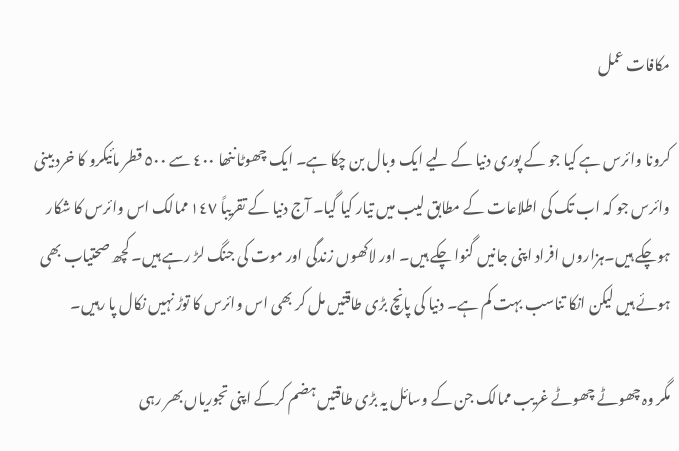مکافات عمل

کرونا وائرس ہے کیا جو کے پوری دنیا کے لیے ایک وبال بن چکا ہے۔ ایک چھوٹا ننھا ٤٠٠ سے ٥٠٠ قطر مائیکرو کا خرد بینی وائرس جو کہ اب تک کی اطلاعات کے مطابق لیب میں تیار کیا گیا۔ آج دنیا کے تقریباً ١٤٧ ممالک اس وائرس کا شکار ہوچکے ہیں۔ہزاروں افراد اپنی جانیں گنوا چکے ہیں۔ اور لاکھوں زندگی اور موت کی جنگ لڑ رہے ہیں۔ کچھ صحتیاب بھی ہوئے ہیں لیکن انکا تناسب بہت کم ہے۔ دنیا کی پانچ بڑی طاقتیں مل کر بھی اس وائرس کا توڑ نہیں نکال پا رہیں۔

مگر وہ چھوٹے چھوٹے غریب ممالک جن کے وسائل یہ بڑی طاقتیں ہضم کرکے اپنی تجوریاں بھر رہی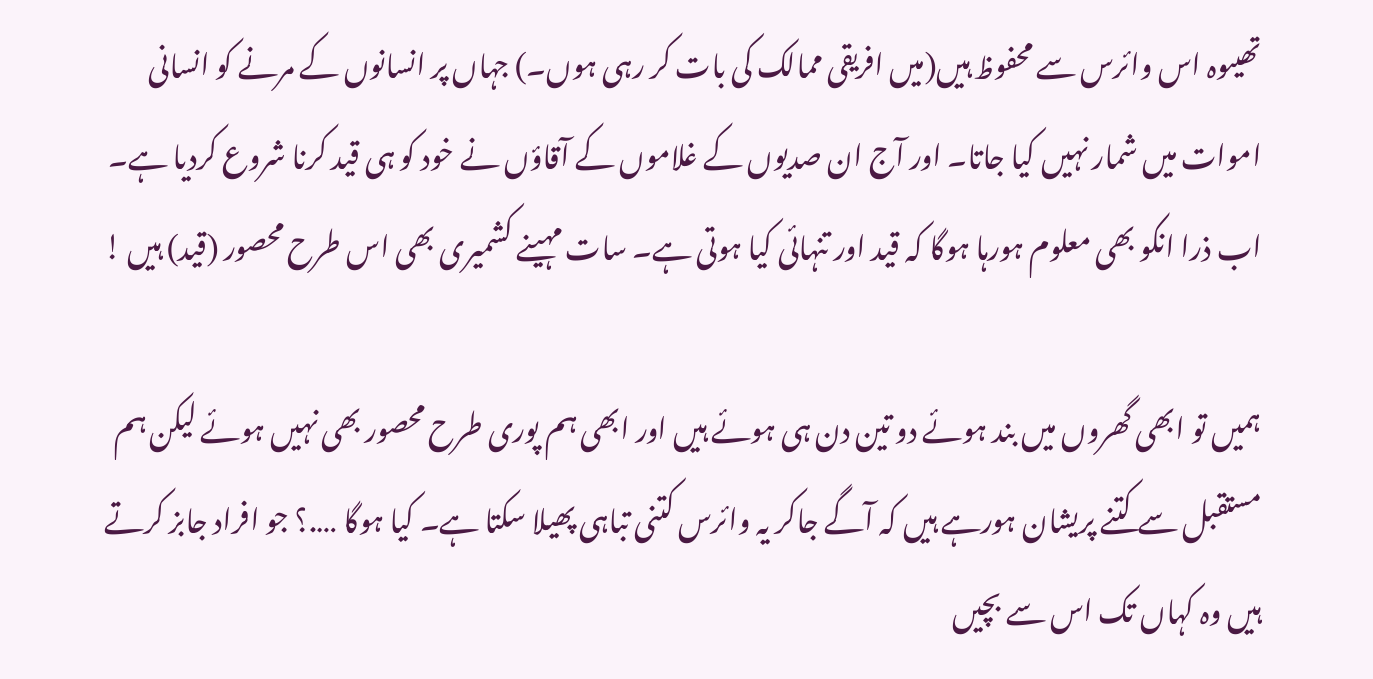تھیںوہ اس وائرس سے محفوظ ہیں(میں افریقی ممالک کی بات کر رہی ہوں۔) جہاں پر انسانوں کے مرنے کو انسانی اموات میں شمار نہیں کیا جاتا۔ اور آج ان صدیوں کے غلاموں کے آقاؤں نے خود کو ہی قید کرنا شروع کردیا ہے۔ اب ذرا انکو بھی معلوم ہورہا ہوگا کہ قید اور تنہائی کیا ہوتی ہے۔ سات مہینے کشمیری بھی اس طرح محصور (قید) ہیں !

ہمیں تو ابھی گھروں میں بند ہوئے دو تین دن ہی ہوئے ہیں اور ابھی ہم پوری طرح محصور بھی نہیں ہوئے لیکن ہم مستقبل سے کتنے پریشان ہورہے ہیں کہ آگے جاکر یہ وائرس کتنی تباہی پھیلا سکتا ہے۔ کیا ہوگا ….؟ جو افراد جابز کرتے ہیں وہ کہاں تک اس سے بچیں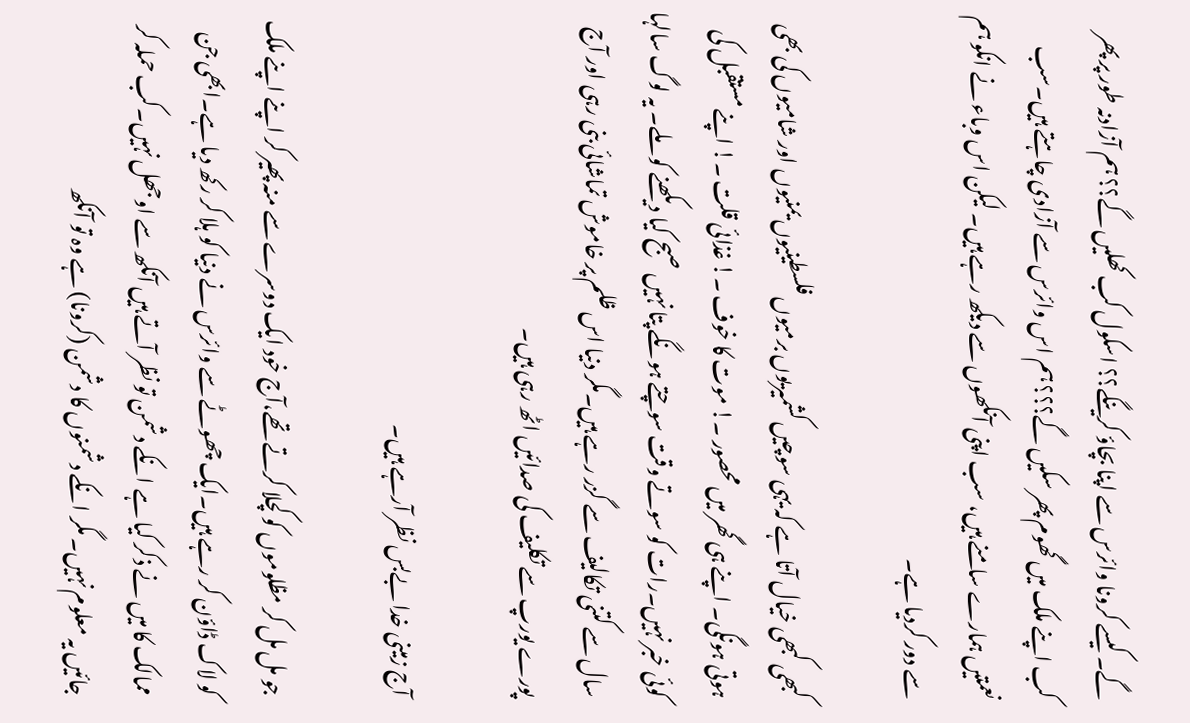گے۔ کیسے کرونا وائرس سے اپنا بچاؤ کرینگے؟؟ اسکول کب کھلیں گے؟؟ ہم آزادنہ طور پر پھر کب اپنے ملک میں گھوم پھر سکیں گے؟؟؟ ہم اس وائرس سے آزادی چاہتے ہیں۔سب نعمتیں ہمارے سامنے ہیں، سب اپنی آنکھوں سے دیکھ رہے ہیں۔ لیکن اس وباء نے انکو ہم سے دور کردیا ہے۔

کبھی کبھی خیال آتا ہے کہ یہی سوچیں کشمیریوں برمیوں فلسطینیوں یمنیوں اور شامیوں کی بھی ہوتی ہونگی۔ اپنے ہی گھر میں محصور ۔! موت کا خوف ۔! غذائی قلت ۔! اپنے مستقبل کی کوئی خبر نہیں۔رات کو سوتے وقت سوچتے ہونگے پتا نہیں صبح کیا دیکھنے کو ملے۔ یہ لوگ سالہا سال سے کتنی تکالیف سے گزر رہے ہیں۔مگر دنیا اس ظلم پر خاموش تماشائی بنی رہی اور آج پورے یورپ سے تکلیف کی صدائیں اٹھ رہی ہیں۔

آج زمینی خدا بےبس نظر آرہے ہیں۔

جو مل مل کر مظلوموں کو کچلا کرتے تھے،آج خود ایک دوسرے سے منہ پھیر کر اپنے اپنے ملک کو لاک ڈاؤن کر رہے ہیں۔ایک چھوٹے سے وائرس نے دنیا کو ہلا کر رکھ دیا ہے۔ابھی جن ممالک کا میں نے ذکر کیا ہے انکے دشمن تو نظر آتے ہیں آنکھ سے اوجھل نہیں۔کب حملہ کر جائیں یہ معلوم نہیں۔ مگر انکے دشمنوں کا دشمن (کرونا) ہے وہ تو آنکھ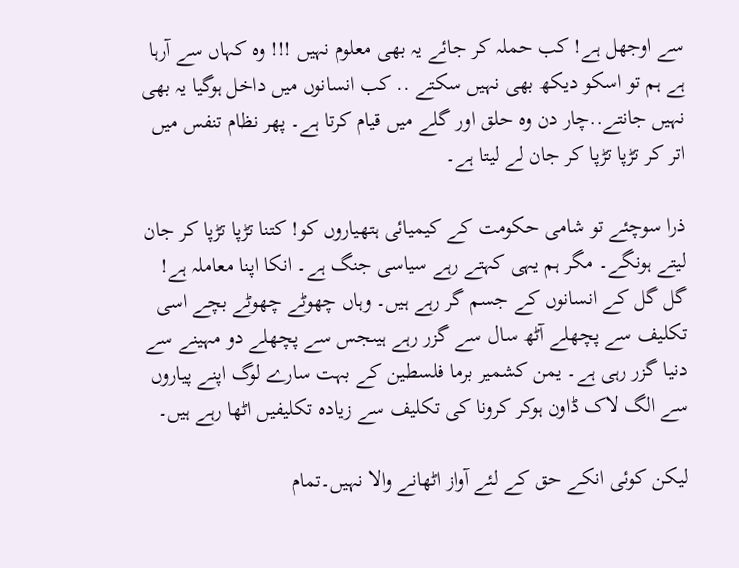سے اوجھل ہے! کب حملہ کر جائے یہ بھی معلوم نہیں !!! وہ کہاں سے آرہا ہے ہم تو اسکو دیکھ بھی نہیں سکتے .. کب انسانوں میں داخل ہوگیا یہ بھی نہیں جانتے..چار دن وہ حلق اور گلے میں قیام کرتا ہے۔ پھر نظام تنفس میں اتر کر تڑپا تڑپا کر جان لے لیتا ہے۔

ذرا سوچئے تو شامی حکومت کے کیمیائی ہتھیاروں کو! کتنا تڑپا تڑپا کر جان لیتے ہونگے۔ مگر ہم یہی کہتے رہے سیاسی جنگ ہے۔ انکا اپنا معاملہ ہے! گل گل کے انسانوں کے جسم گر رہے ہیں۔ وہاں چھوٹے چھوٹے بچے اسی تکلیف سے پچھلے آٹھ سال سے گزر رہے ہیںجس سے پچھلے دو مہینے سے دنیا گزر رہی ہے۔ یمن کشمیر برما فلسطین کے بہت سارے لوگ اپنے پیاروں سے الگ لاک ڈاون ہوکر کرونا کی تکلیف سے زیادہ تکلیفیں اٹھا رہے ہیں۔

لیکن کوئی انکے حق کے لئے آواز اٹھانے والا نہیں۔تمام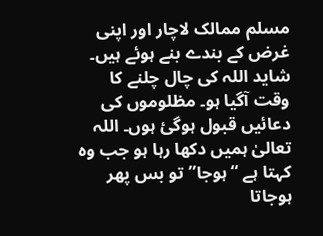مسلم ممالک لاچار اور اپنی غرض کے بندے بنے ہوئے ہیں۔ شاید اللہ کی چال چلنے کا وقت آگیا ہو۔ مظلوموں کی دعائيں قبول ہوگئ ہوں۔ اللہ تعالیٰ ہمیں دکھا رہا ہو جب وہ کہتا ہے “ہوجا” تو بس پھر ہوجاتا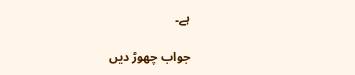ہے۔

جواب چھوڑ دیں